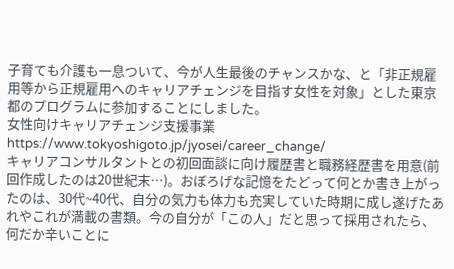子育ても介護も一息ついて、今が人生最後のチャンスかな、と「非正規雇用等から正規雇用へのキャリアチェンジを目指す女性を対象」とした東京都のプログラムに参加することにしました。
女性向けキャリアチェンジ支援事業
https://www.tokyoshigoto.jp/jyosei/career_change/
キャリアコンサルタントとの初回面談に向け履歴書と職務経歴書を用意(前回作成したのは20世紀末…)。おぼろげな記憶をたどって何とか書き上がったのは、30代~40代、自分の気力も体力も充実していた時期に成し遂げたあれやこれが満載の書類。今の自分が「この人」だと思って採用されたら、何だか辛いことに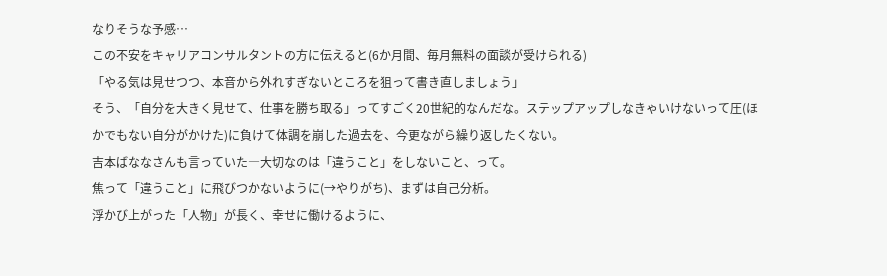なりそうな予感…
この不安をキャリアコンサルタントの方に伝えると(6か月間、毎月無料の面談が受けられる)
「やる気は見せつつ、本音から外れすぎないところを狙って書き直しましょう」
そう、「自分を大きく見せて、仕事を勝ち取る」ってすごく20世紀的なんだな。ステップアップしなきゃいけないって圧(ほかでもない自分がかけた)に負けて体調を崩した過去を、今更ながら繰り返したくない。
吉本ばななさんも言っていた―大切なのは「違うこと」をしないこと、って。
焦って「違うこと」に飛びつかないように(→やりがち)、まずは自己分析。
浮かび上がった「人物」が長く、幸せに働けるように、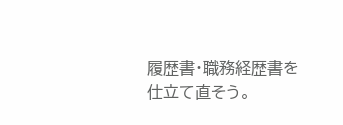履歴書・職務経歴書を仕立て直そう。